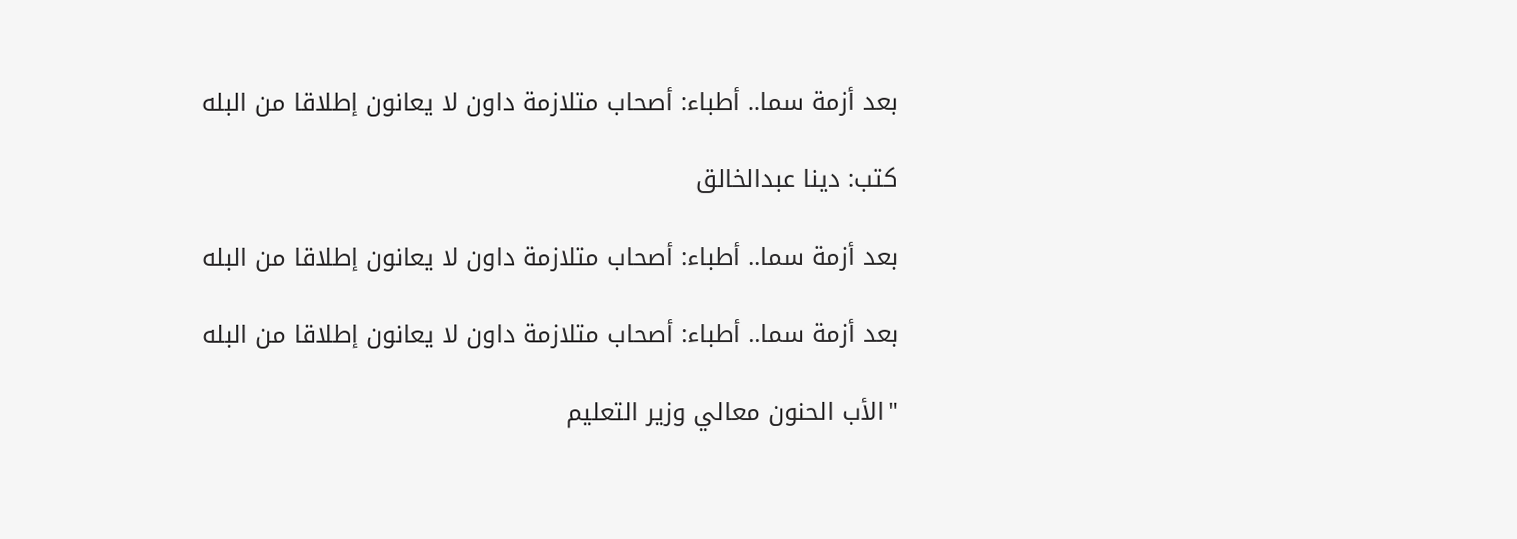بعد أزمة سما.. أطباء: أصحاب متلازمة داون لا يعانون إطلاقا من البله

كتب: دينا عبدالخالق

بعد أزمة سما.. أطباء: أصحاب متلازمة داون لا يعانون إطلاقا من البله

بعد أزمة سما.. أطباء: أصحاب متلازمة داون لا يعانون إطلاقا من البله

"الأب الحنون معالي وزير التعليم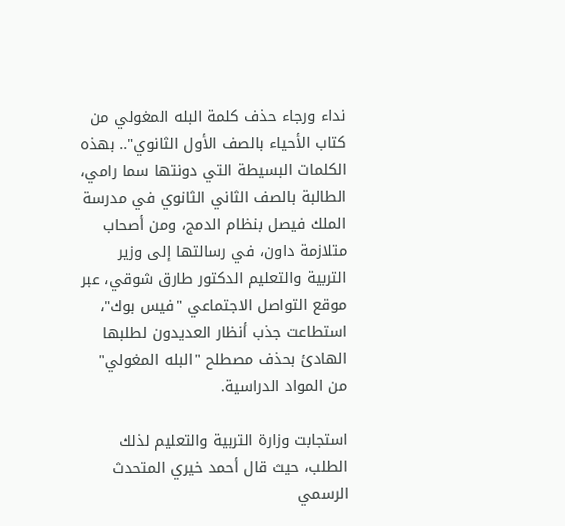نداء ورجاء حذف كلمة البله المغولي من كتاب الأحياء بالصف الأول الثانوي".. بهذه الكلمات البسيطة التي دونتها سما رامي، الطالبة بالصف الثاني الثانوي في مدرسة الملك فيصل بنظام الدمج، ومن أصحاب متلازمة داون، في رسالتها إلى وزير التربية والتعليم الدكتور طارق شوقي، عبر موقع التواصل الاجتماعي "فيس بوك"، استطاعت جذب أنظار العديدون لطلبها الهادئ بحذف مصطلح "البله المغولي" من المواد الدراسية.

استجابت وزارة التربية والتعليم لذلك الطلب، حيث قال أحمد خيري المتحدث الرسمي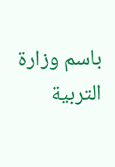باسم وزارة التربية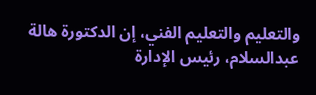والتعليم والتعليم الفني، إن الدكتورة هالة عبدالسلام، رئيس الإدارة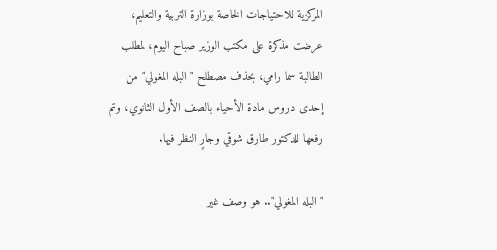المركزية للاحتياجات الخاصة بوزارة التربية والتعليم، عرضت مذكرة على مكتب الوزير صباح اليوم، لمطلب الطالبة سما رامي، بحذف مصطلح "البله المغولي" من إحدى دروس مادة الأحياء بالصف الأول الثانوي، وتم رفعها للدكتور طارق شوقي وجارٍ النظر فيها.

"البله المغولي".. هو وصف غير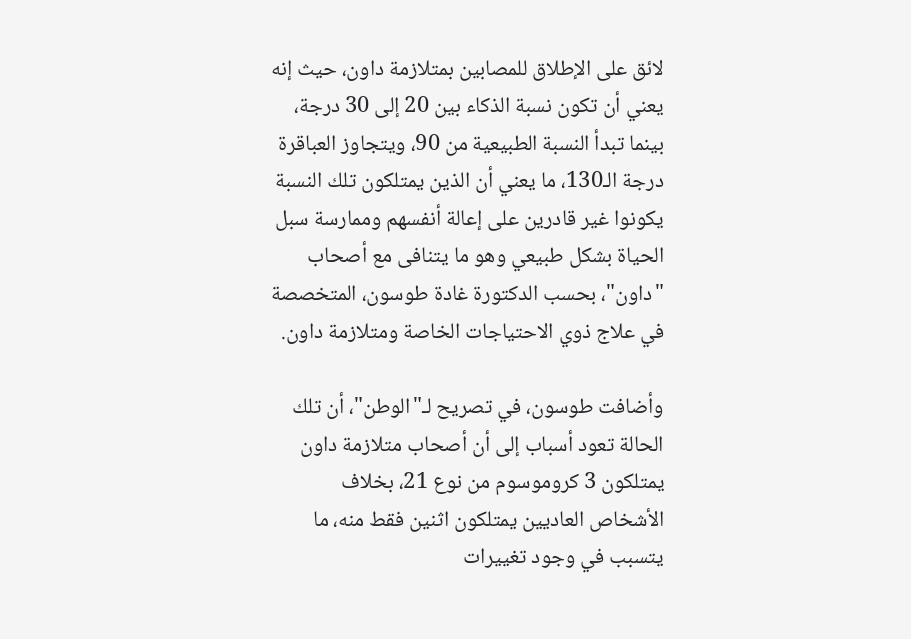لائق على الإطلاق للمصابين بمتلازمة داون، حيث إنه يعني أن تكون نسبة الذكاء بين 20 إلى 30 درجة، بينما تبدأ النسبة الطبيعية من 90، ويتجاوز العباقرة درجة الـ130، ما يعني أن الذين يمتلكون تلك النسبة يكونوا غير قادرين على إعالة أنفسهم وممارسة سبل الحياة بشكل طبيعي وهو ما يتنافى مع أصحاب "داون"، بحسب الدكتورة غادة طوسون، المتخصصة في علاج ذوي الاحتياجات الخاصة ومتلازمة داون.

وأضافت طوسون، في تصريح لـ"الوطن"، أن تلك الحالة تعود أسباب إلى أن أصحاب متلازمة داون يمتلكون 3 كروموسوم من نوع 21، بخلاف الأشخاص العاديين يمتلكون اثنين فقط منه، ما يتسبب في وجود تغييرات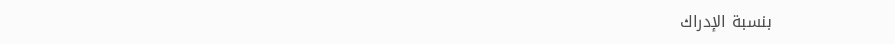بنسبة الإدراك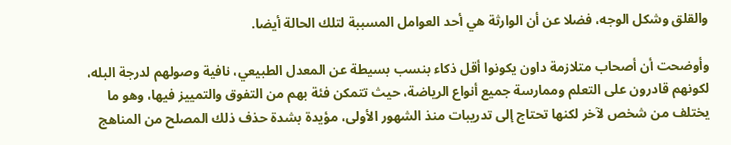والقلق وشكل الوجه، فضلا عن أن الوارثة هي أحد العوامل المسببة لتلك الحالة أيضا.

وأوضحت أن أصحاب متلازمة داون يكونوا أقل ذكاء بنسب بسيطة عن المعدل الطبيعي، نافية وصولهم لدرجة البله، لكونهم قادرون على التعلم وممارسة جميع أنواع الرياضة، حيث تتمكن فئة بهم من التفوق والتمييز فيها، وهو ما يختلف من شخص لآخر لكنها تحتاج إلى تدريبات منذ الشهور الأولى، مؤيدة بشدة حذف ذلك المصلح من المناهج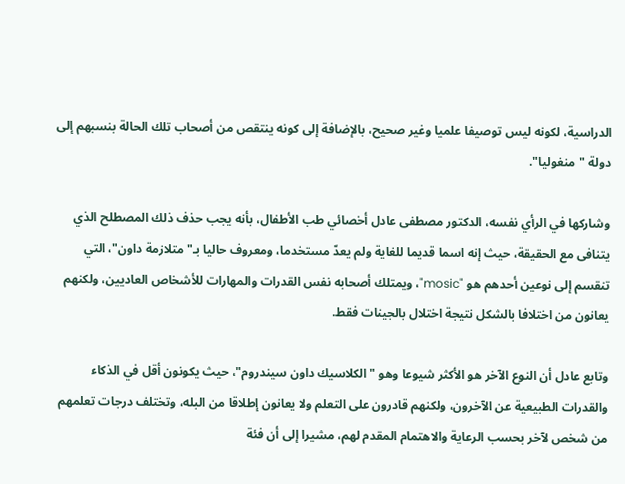الدراسية، لكونه ليس توصيفا علميا وغير صحيح، بالإضافة إلى كونه ينتقص من أصحاب تلك الحالة بنسبهم إلى دولة "منغوليا".

وشاركها في الرأي نفسه، الدكتور مصطفى عادل أخصائي طب الأطفال، بأنه يجب حذف ذلك المصطلح الذي يتنافى مع الحقيقة، حيث إنه اسما قديما للغاية ولم يعدّ مستخدما، ومعروف حاليا بـ"متلازمة داون"، التي تنقسم إلى نوعين أحدهم هو "mosic"، ويمتلك أصحابه نفس القدرات والمهارات للأشخاص العاديين، ولكنهم يعانون من اختلافا بالشكل نتيجة اختلال بالجينات فقط.

وتابع عادل أن النوع الآخر هو الأكثر شيوعا وهو "الكلاسيك داون سيندروم"، حيث يكونون أقل في الذكاء والقدرات الطبيعية عن الآخرون، ولكنهم قادرون على التعلم ولا يعانون إطلاقا من البله، وتختلف درجات تعلمهم من شخص لآخر بحسب الرعاية والاهتمام المقدم لهم، مشيرا إلى أن فئة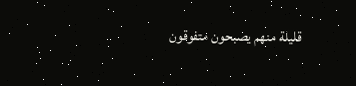قليلة منهم يصبحون متفوقون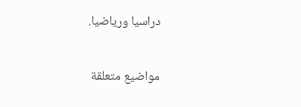دراسيا ورياضيا.


مواضيع متعلقة